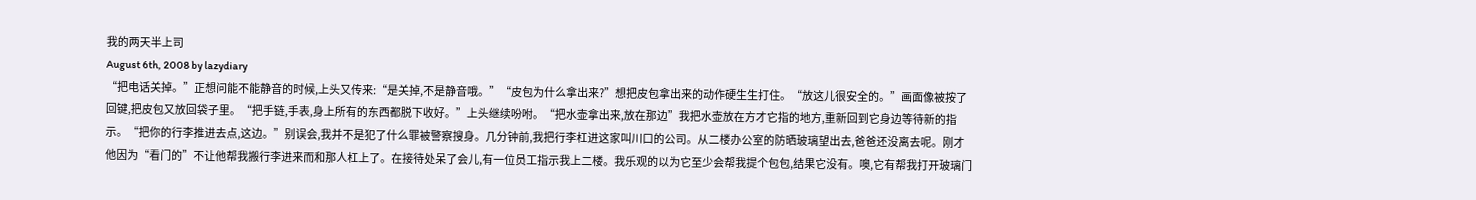我的两天半上司
August 6th, 2008 by lazydiary
“把电话关掉。”正想问能不能静音的时候,上头又传来:“是关掉,不是静音哦。”“皮包为什么拿出来?”想把皮包拿出来的动作硬生生打住。“放这儿很安全的。”画面像被按了回键,把皮包又放回袋子里。“把手链,手表,身上所有的东西都脱下收好。”上头继续吩咐。“把水壶拿出来,放在那边”我把水壶放在方才它指的地方,重新回到它身边等待新的指示。“把你的行李推进去点,这边。”别误会,我并不是犯了什么罪被警察搜身。几分钟前,我把行李杠进这家叫川口的公司。从二楼办公室的防晒玻璃望出去,爸爸还没离去呢。刚才他因为“看门的”不让他帮我搬行李进来而和那人杠上了。在接待处呆了会儿,有一位员工指示我上二楼。我乐观的以为它至少会帮我提个包包,结果它没有。噢,它有帮我打开玻璃门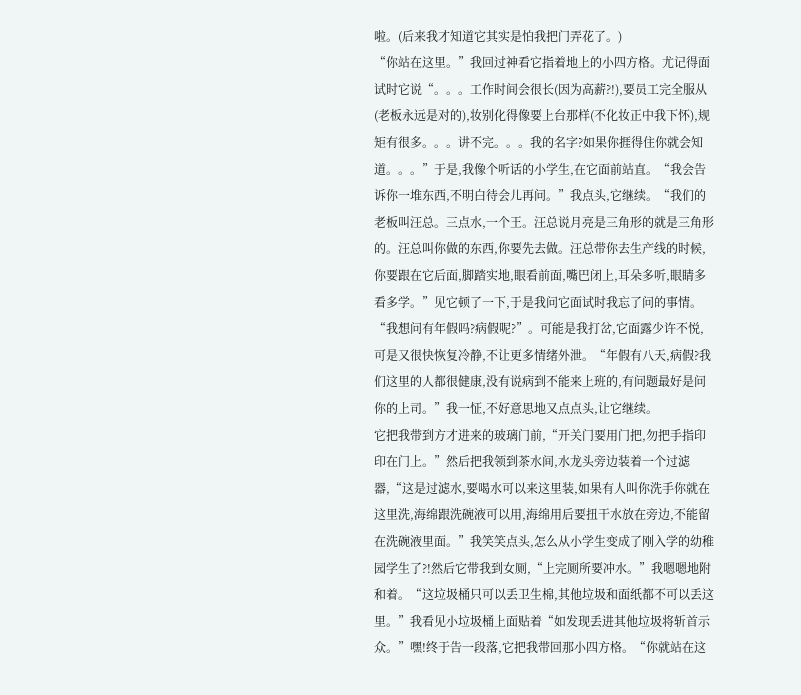啦。(后来我才知道它其实是怕我把门弄花了。)
“你站在这里。”我回过神看它指着地上的小四方格。尤记得面试时它说“。。。工作时间会很长(因为高薪?!),要员工完全服从(老板永远是对的),妆别化得像要上台那样(不化妆正中我下怀),规矩有很多。。。讲不完。。。我的名字?如果你捱得住你就会知道。。。”于是,我像个听话的小学生,在它面前站直。“我会告诉你一堆东西,不明白待会儿再问。”我点头,它继续。“我们的老板叫汪总。三点水,一个王。汪总说月亮是三角形的就是三角形的。汪总叫你做的东西,你要先去做。汪总带你去生产线的时候,你要跟在它后面,脚踏实地,眼看前面,嘴巴闭上,耳朵多听,眼睛多看多学。”见它顿了一下,于是我问它面试时我忘了问的事情。“我想问有年假吗?病假呢?”。可能是我打岔,它面露少许不悦,可是又很快恢复冷静,不让更多情绪外泄。“年假有八天,病假?我们这里的人都很健康,没有说病到不能来上班的,有问题最好是问你的上司。”我一怔,不好意思地又点点头,让它继续。
它把我带到方才进来的玻璃门前,“开关门要用门把,勿把手指印印在门上。”然后把我领到茶水间,水龙头旁边装着一个过滤器,“这是过滤水,要喝水可以来这里装,如果有人叫你洗手你就在这里洗,海绵跟洗碗液可以用,海绵用后要扭干水放在旁边,不能留在洗碗液里面。”我笑笑点头,怎么从小学生变成了刚入学的幼稚园学生了?!然后它带我到女厕,“上完厕所要冲水。”我嗯嗯地附和着。“这垃圾桶只可以丢卫生棉,其他垃圾和面纸都不可以丢这里。”我看见小垃圾桶上面贴着“如发现丢进其他垃圾将斩首示众。”嘿!终于告一段落,它把我带回那小四方格。“你就站在这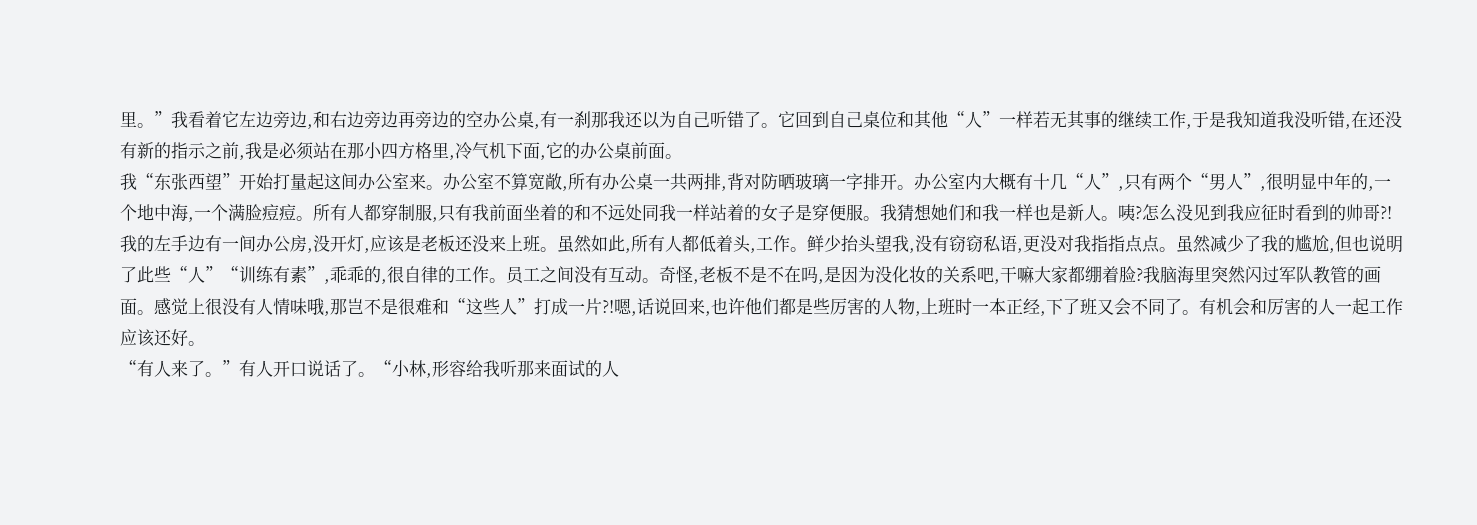里。”我看着它左边旁边,和右边旁边再旁边的空办公桌,有一刹那我还以为自己听错了。它回到自己桌位和其他“人”一样若无其事的继续工作,于是我知道我没听错,在还没有新的指示之前,我是必须站在那小四方格里,冷气机下面,它的办公桌前面。
我“东张西望”开始打量起这间办公室来。办公室不算宽敞,所有办公桌一共两排,背对防晒玻璃一字排开。办公室内大概有十几“人”,只有两个“男人”,很明显中年的,一个地中海,一个满脸痘痘。所有人都穿制服,只有我前面坐着的和不远处同我一样站着的女子是穿便服。我猜想她们和我一样也是新人。咦?怎么没见到我应征时看到的帅哥?!我的左手边有一间办公房,没开灯,应该是老板还没来上班。虽然如此,所有人都低着头,工作。鲜少抬头望我,没有窃窃私语,更没对我指指点点。虽然减少了我的尴尬,但也说明了此些“人”“训练有素”,乖乖的,很自律的工作。员工之间没有互动。奇怪,老板不是不在吗,是因为没化妆的关系吧,干嘛大家都绷着脸?我脑海里突然闪过军队教管的画面。感觉上很没有人情味哦,那岂不是很难和“这些人”打成一片?!嗯,话说回来,也许他们都是些厉害的人物,上班时一本正经,下了班又会不同了。有机会和厉害的人一起工作应该还好。
“有人来了。”有人开口说话了。“小林,形容给我听那来面试的人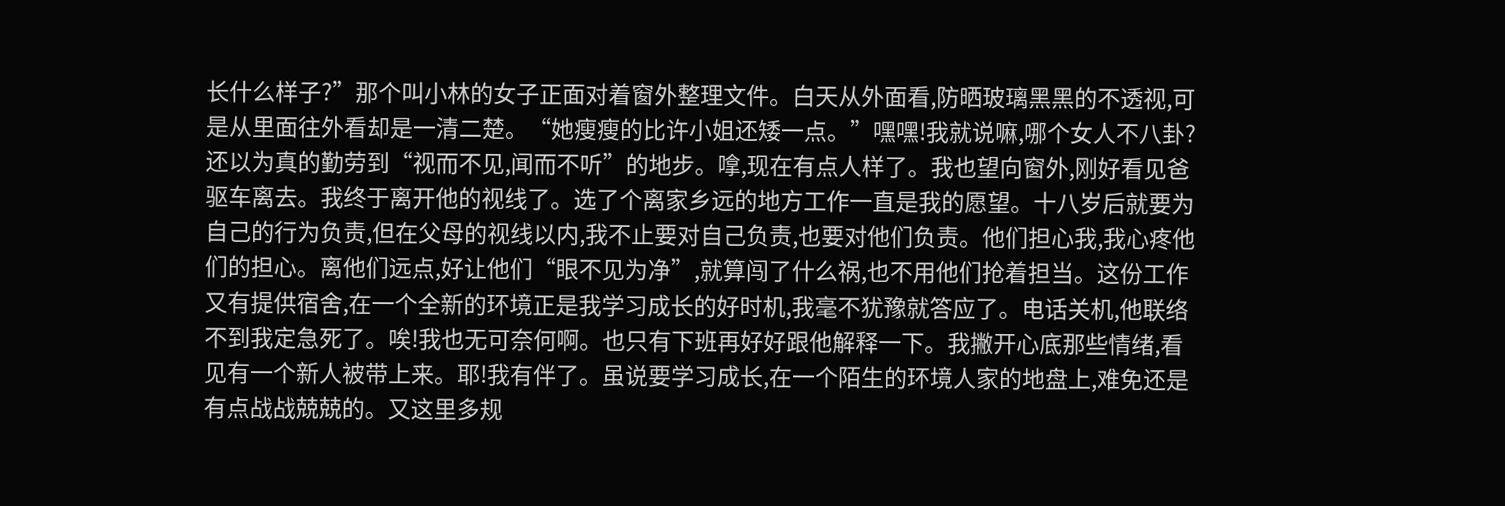长什么样子?”那个叫小林的女子正面对着窗外整理文件。白天从外面看,防晒玻璃黑黑的不透视,可是从里面往外看却是一清二楚。“她瘦瘦的比许小姐还矮一点。”嘿嘿!我就说嘛,哪个女人不八卦?还以为真的勤劳到“视而不见,闻而不听”的地步。嗱,现在有点人样了。我也望向窗外,刚好看见爸驱车离去。我终于离开他的视线了。选了个离家乡远的地方工作一直是我的愿望。十八岁后就要为自己的行为负责,但在父母的视线以内,我不止要对自己负责,也要对他们负责。他们担心我,我心疼他们的担心。离他们远点,好让他们“眼不见为净”,就算闯了什么祸,也不用他们抢着担当。这份工作又有提供宿舍,在一个全新的环境正是我学习成长的好时机,我毫不犹豫就答应了。电话关机,他联络不到我定急死了。唉!我也无可奈何啊。也只有下班再好好跟他解释一下。我撇开心底那些情绪,看见有一个新人被带上来。耶!我有伴了。虽说要学习成长,在一个陌生的环境人家的地盘上,难免还是有点战战兢兢的。又这里多规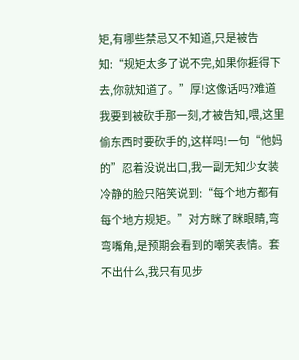矩,有哪些禁忌又不知道,只是被告知:“规矩太多了说不完,如果你捱得下去,你就知道了。”厚!这像话吗?难道我要到被砍手那一刻,才被告知,喂,这里偷东西时要砍手的,这样吗!一句“他妈的”忍着没说出口,我一副无知少女装冷静的脸只陪笑说到:“每个地方都有每个地方规矩。”对方眯了眯眼睛,弯弯嘴角,是预期会看到的嘲笑表情。套不出什么,我只有见步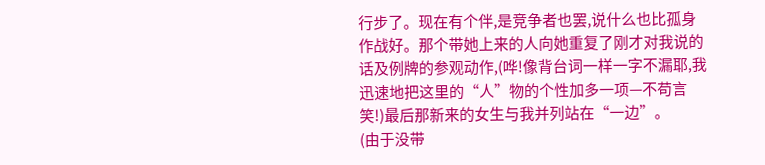行步了。现在有个伴,是竞争者也罢,说什么也比孤身作战好。那个带她上来的人向她重复了刚才对我说的话及例牌的参观动作,(哗!像背台词一样一字不漏耶,我迅速地把这里的“人”物的个性加多一项—不苟言笑!)最后那新来的女生与我并列站在“一边”。
(由于没带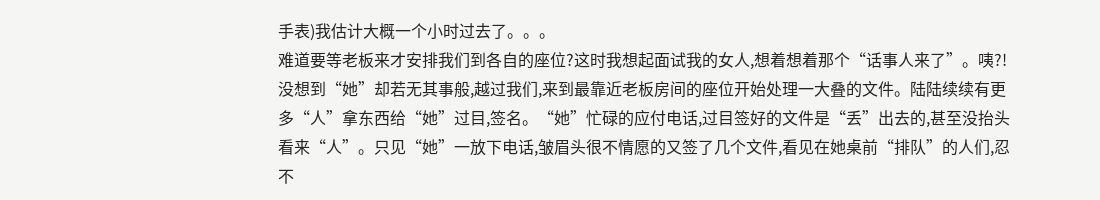手表)我估计大概一个小时过去了。。。
难道要等老板来才安排我们到各自的座位?这时我想起面试我的女人,想着想着那个“话事人来了”。咦?!没想到“她”却若无其事般,越过我们,来到最靠近老板房间的座位开始处理一大叠的文件。陆陆续续有更多“人”拿东西给“她”过目,签名。“她”忙碌的应付电话,过目签好的文件是“丢”出去的,甚至没抬头看来“人”。只见“她”一放下电话,皱眉头很不情愿的又签了几个文件,看见在她桌前“排队”的人们,忍不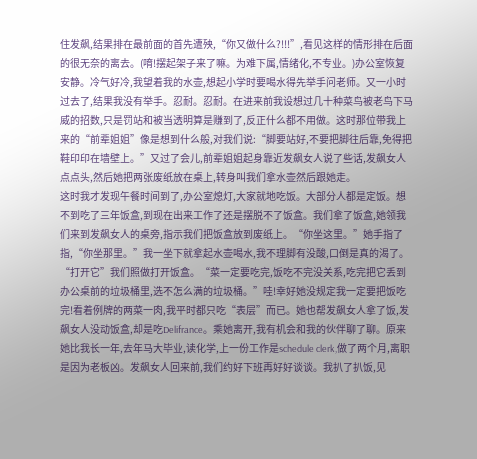住发飙,结果排在最前面的首先遭殃,“你又做什么?!!!”,看见这样的情形排在后面的很无奈的离去。(唷!摆起架子来了嘛。为难下属,情绪化,不专业。)办公室恢复安静。冷气好冷,我望着我的水壶,想起小学时要喝水得先举手问老师。又一小时过去了,结果我没有举手。忍耐。忍耐。在进来前我设想过几十种菜鸟被老鸟下马威的招数,只是罚站和被当透明算是赚到了,反正什么都不用做。这时那位带我上来的“前辈姐姐”像是想到什么般,对我们说:“脚要站好,不要把脚往后靠,免得把鞋印印在墙壁上。”又过了会儿,前辈姐姐起身靠近发飙女人说了些话,发飙女人点点头,然后她把两张废纸放在桌上,转身叫我们拿水壶然后跟她走。
这时我才发现午餐时间到了,办公室熄灯,大家就地吃饭。大部分人都是定饭。想不到吃了三年饭盒,到现在出来工作了还是摆脱不了饭盒。我们拿了饭盒,她领我们来到发飙女人的桌旁,指示我们把饭盒放到废纸上。“你坐这里。”她手指了指,“你坐那里。”我一坐下就拿起水壶喝水,我不理脚有没酸,口倒是真的渴了。“打开它”我们照做打开饭盒。“菜一定要吃完,饭吃不完没关系,吃完把它丢到办公桌前的垃圾桶里,选不怎么满的垃圾桶。”哇!幸好她没规定我一定要把饭吃完!看着例牌的两菜一肉,我平时都只吃“表层”而已。她也帮发飙女人拿了饭,发飙女人没动饭盒,却是吃Delifrance。乘她离开,我有机会和我的伙伴聊了聊。原来她比我长一年,去年马大毕业,读化学,上一份工作是schedule clerk,做了两个月,离职是因为老板凶。发飙女人回来前,我们约好下班再好好谈谈。我扒了扒饭,见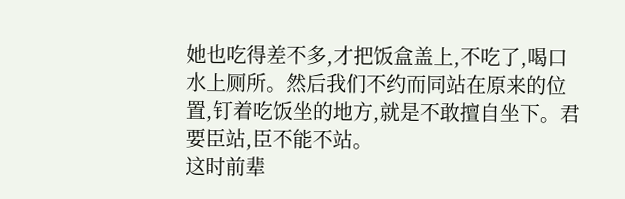她也吃得差不多,才把饭盒盖上,不吃了,喝口水上厕所。然后我们不约而同站在原来的位置,钉着吃饭坐的地方,就是不敢擅自坐下。君要臣站,臣不能不站。
这时前辈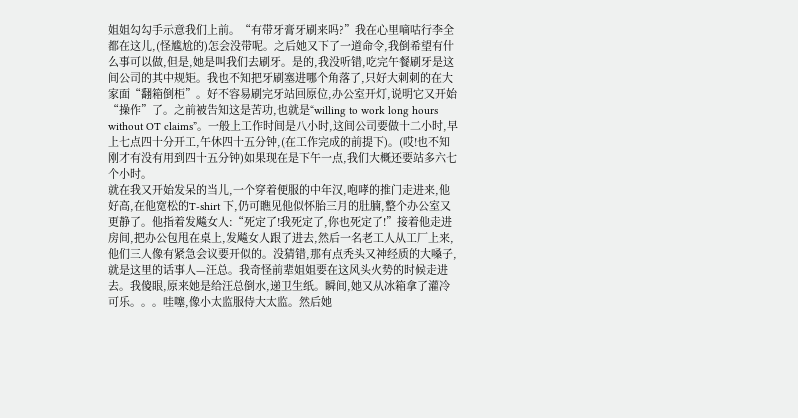姐姐勾勾手示意我们上前。“有带牙膏牙刷来吗?”我在心里嘀咕行李全都在这儿,(怪尴尬的)怎会没带呢。之后她又下了一道命令,我倒希望有什么事可以做,但是,她是叫我们去刷牙。是的,我没听错,吃完午餐刷牙是这间公司的其中规矩。我也不知把牙刷塞进哪个角落了,只好大刺刺的在大家面“翻箱倒柜”。好不容易刷完牙站回原位,办公室开灯,说明它又开始“操作”了。之前被告知这是苦功,也就是“willing to work long hours without OT claims”。一般上工作时间是八小时,这间公司要做十二小时,早上七点四十分开工,午休四十五分钟,(在工作完成的前提下)。(哎!也不知刚才有没有用到四十五分钟)如果现在是下午一点,我们大概还要站多六七个小时。
就在我又开始发呆的当儿,一个穿着便服的中年汉,咆哮的推门走进来,他好高,在他宽松的T-shirt 下,仍可瞧见他似怀胎三月的肚腩,整个办公室又更静了。他指着发飚女人:“死定了!我死定了,你也死定了!”接着他走进房间,把办公包甩在桌上,发飚女人跟了进去,然后一名老工人从工厂上来,他们三人像有紧急会议要开似的。没猜错,那有点秃头又神经质的大嗓子,就是这里的话事人—汪总。我奇怪前辈姐姐要在这风头火势的时候走进去。我傻眼,原来她是给汪总倒水,递卫生纸。瞬间,她又从冰箱拿了灌冷可乐。。。哇噻,像小太监服侍大太监。然后她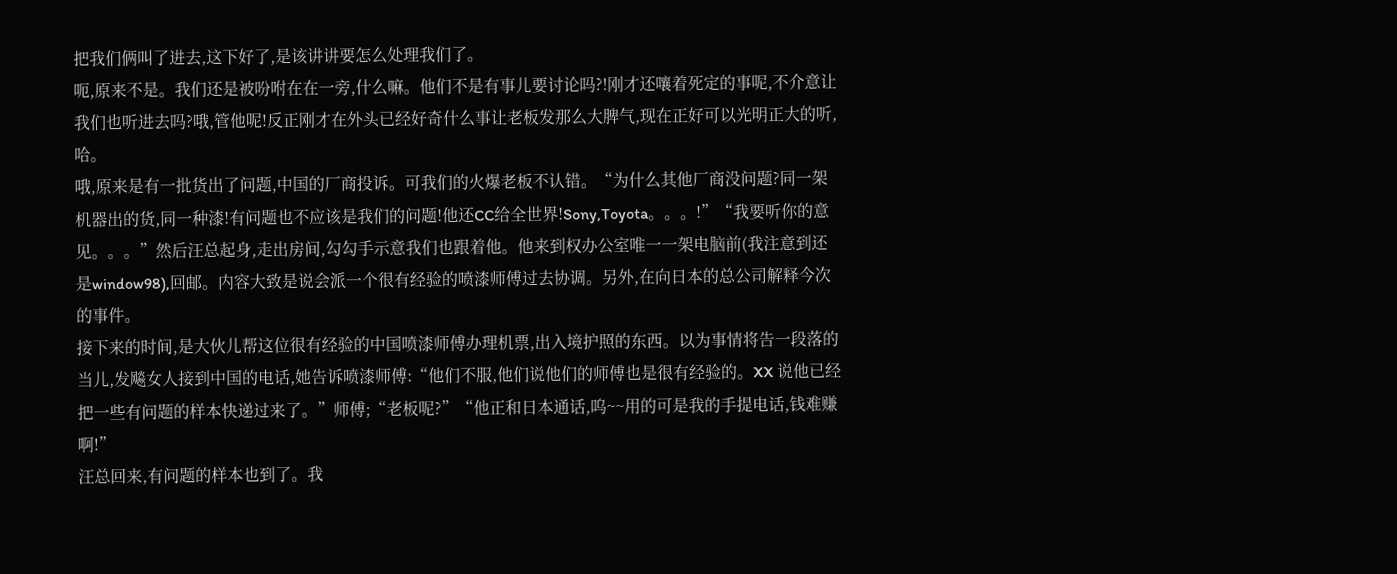把我们俩叫了进去,这下好了,是该讲讲要怎么处理我们了。
呃,原来不是。我们还是被吩咐在在一旁,什么嘛。他们不是有事儿要讨论吗?!刚才还嚷着死定的事呢,不介意让我们也听进去吗?哦,管他呢!反正刚才在外头已经好奇什么事让老板发那么大脾气,现在正好可以光明正大的听,哈。
哦,原来是有一批货出了问题,中国的厂商投诉。可我们的火爆老板不认错。“为什么其他厂商没问题?同一架机器出的货,同一种漆!有问题也不应该是我们的问题!他还CC给全世界!Sony,Toyota。。。!”“我要听你的意见。。。”然后汪总起身,走出房间,勾勾手示意我们也跟着他。他来到权办公室唯一一架电脑前(我注意到还是window98),回邮。内容大致是说会派一个很有经验的喷漆师傅过去协调。另外,在向日本的总公司解释今次的事件。
接下来的时间,是大伙儿帮这位很有经验的中国喷漆师傅办理机票,出入境护照的东西。以为事情将告一段落的当儿,发飚女人接到中国的电话,她告诉喷漆师傅:“他们不服,他们说他们的师傅也是很有经验的。XX 说他已经把一些有问题的样本快递过来了。”师傅;“老板呢?”“他正和日本通话,呜~~用的可是我的手提电话,钱难赚啊!”
汪总回来,有问题的样本也到了。我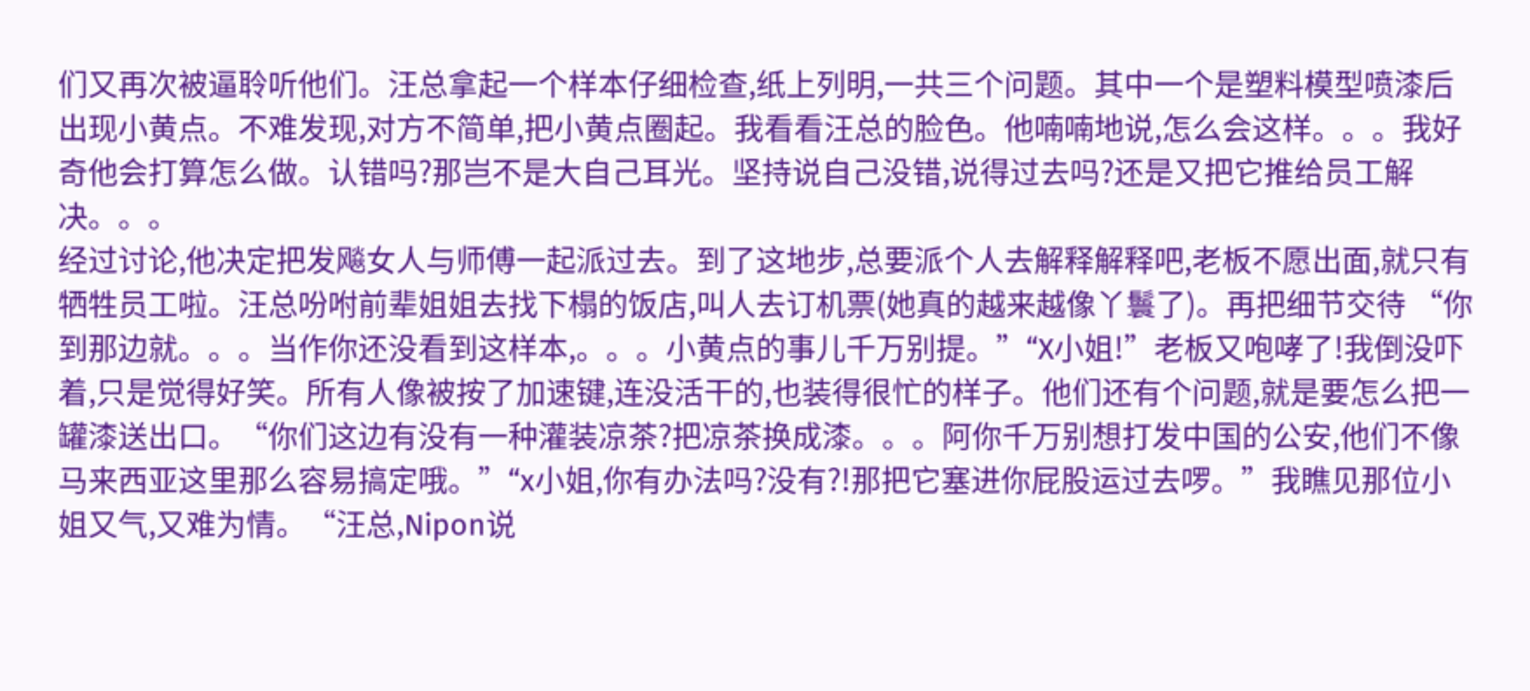们又再次被逼聆听他们。汪总拿起一个样本仔细检查,纸上列明,一共三个问题。其中一个是塑料模型喷漆后出现小黄点。不难发现,对方不简单,把小黄点圈起。我看看汪总的脸色。他喃喃地说,怎么会这样。。。我好奇他会打算怎么做。认错吗?那岂不是大自己耳光。坚持说自己没错,说得过去吗?还是又把它推给员工解决。。。
经过讨论,他决定把发飚女人与师傅一起派过去。到了这地步,总要派个人去解释解释吧,老板不愿出面,就只有牺牲员工啦。汪总吩咐前辈姐姐去找下榻的饭店,叫人去订机票(她真的越来越像丫鬟了)。再把细节交待 “你到那边就。。。当作你还没看到这样本,。。。小黄点的事儿千万别提。”“X小姐!”老板又咆哮了!我倒没吓着,只是觉得好笑。所有人像被按了加速键,连没活干的,也装得很忙的样子。他们还有个问题,就是要怎么把一罐漆送出口。“你们这边有没有一种灌装凉茶?把凉茶换成漆。。。阿你千万别想打发中国的公安,他们不像马来西亚这里那么容易搞定哦。”“x小姐,你有办法吗?没有?!那把它塞进你屁股运过去啰。”我瞧见那位小姐又气,又难为情。“汪总,Nipon说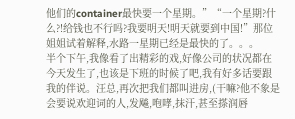他们的container最快要一个星期。”“一个星期?什么?!给钱也不行吗?我要明天!明天就要到中国!”那位姐姐试着解释,水路一星期已经是最快的了。。。
半个下午,我像看了出精彩的戏,好像公司的状况都在今天发生了,也该是下班的时候了吧,我有好多话要跟我的伴说。汪总,再次把我们都叫进房,(干嘛?他不象是会要说欢迎词的人,发飚,咆哮,抹汗,甚至搽润唇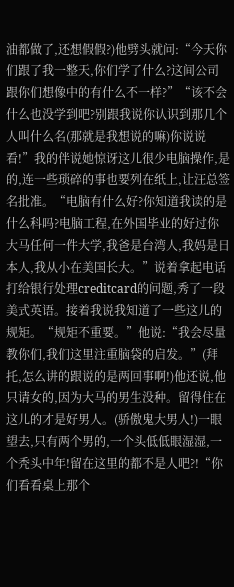油都做了,还想假假?)他劈头就问:“今天你们跟了我一整天,你们学了什么?这间公司跟你们想像中的有什么不一样?”“该不会什么也没学到吧?别跟我说你认识到那几个人叫什么名(那就是我想说的嘛)你说说看!”我的伴说她惊讶这儿很少电脑操作,是的,连一些琐碎的事也要列在纸上,让汪总签名批准。“电脑有什么好?你知道我读的是什么科吗?电脑工程,在外国毕业的好过你大马任何一件大学,我爸是台湾人,我妈是日本人,我从小在美国长大。”说着拿起电话打给银行处理creditcard的问题,秀了一段美式英语。接着我说我知道了一些这儿的规矩。“规矩不重要。”他说:“我会尽量教你们,我们这里注重脑袋的启发。”(拜托,怎么讲的跟说的是两回事啊!)他还说,他只请女的,因为大马的男生没种。留得住在这儿的才是好男人。(骄傲鬼大男人!)一眼望去,只有两个男的,一个头低低眼湿湿,一个秃头中年!留在这里的都不是人吧?!“你们看看桌上那个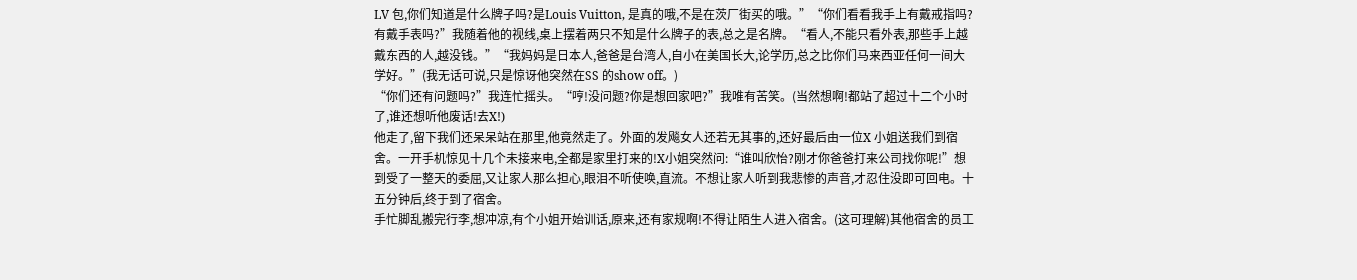LV 包,你们知道是什么牌子吗?是Louis Vuitton, 是真的哦,不是在茨厂街买的哦。”“你们看看我手上有戴戒指吗?有戴手表吗?”我随着他的视线,桌上摆着两只不知是什么牌子的表,总之是名牌。“看人,不能只看外表,那些手上越戴东西的人,越没钱。”“我妈妈是日本人,爸爸是台湾人,自小在美国长大,论学历,总之比你们马来西亚任何一间大学好。”(我无话可说,只是惊讶他突然在SS 的show off。)
“你们还有问题吗?”我连忙摇头。“哼!没问题?你是想回家吧?”我唯有苦笑。(当然想啊!都站了超过十二个小时了,谁还想听他废话!去X!)
他走了,留下我们还呆呆站在那里,他竟然走了。外面的发飚女人还若无其事的,还好最后由一位X 小姐送我们到宿舍。一开手机惊见十几个未接来电,全都是家里打来的!X小姐突然问:“谁叫欣怡?刚才你爸爸打来公司找你呢!”想到受了一整天的委屈,又让家人那么担心,眼泪不听使唤,直流。不想让家人听到我悲惨的声音,才忍住没即可回电。十五分钟后,终于到了宿舍。
手忙脚乱搬完行李,想冲凉,有个小姐开始训话,原来,还有家规啊!不得让陌生人进入宿舍。(这可理解)其他宿舍的员工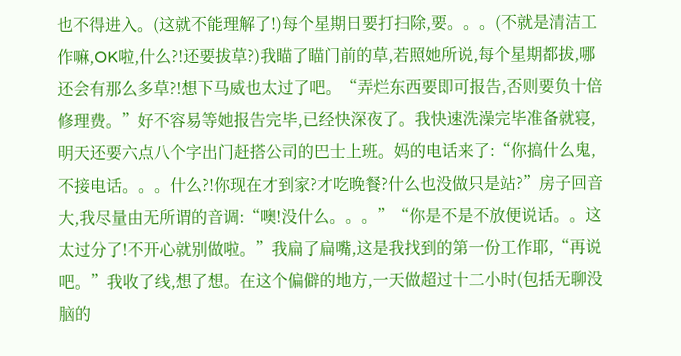也不得进入。(这就不能理解了!)每个星期日要打扫除,要。。。(不就是清洁工作嘛,OK啦,什么?!还要拔草?)我瞄了瞄门前的草,若照她所说,每个星期都拔,哪还会有那么多草?!想下马威也太过了吧。“弄烂东西要即可报告,否则要负十倍修理费。”好不容易等她报告完毕,已经快深夜了。我快速洗澡完毕准备就寝,明天还要六点八个字出门赶搭公司的巴士上班。妈的电话来了:“你搞什么鬼,不接电话。。。什么?!你现在才到家?才吃晚餐?什么也没做只是站?”房子回音大,我尽量由无所谓的音调:“噢!没什么。。。”“你是不是不放便说话。。这太过分了!不开心就别做啦。”我扁了扁嘴,这是我找到的第一份工作耶,“再说吧。”我收了线,想了想。在这个偏僻的地方,一天做超过十二小时(包括无聊没脑的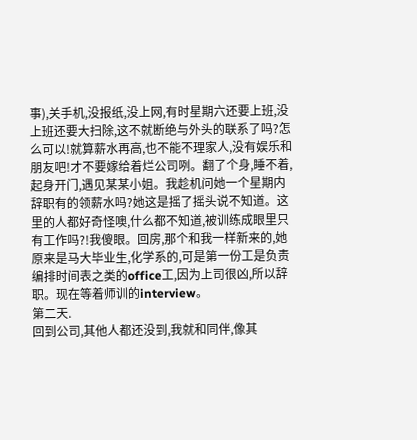事),关手机,没报纸,没上网,有时星期六还要上班,没上班还要大扫除,这不就断绝与外头的联系了吗?怎么可以!就算薪水再高,也不能不理家人,没有娱乐和朋友吧!才不要嫁给着烂公司咧。翻了个身,睡不着,起身开门,遇见某某小姐。我趁机问她一个星期内辞职有的领薪水吗?她这是摇了摇头说不知道。这里的人都好奇怪噢,什么都不知道,被训练成眼里只有工作吗?!我傻眼。回房,那个和我一样新来的,她原来是马大毕业生,化学系的,可是第一份工是负责编排时间表之类的office工,因为上司很凶,所以辞职。现在等着师训的interview。
第二天.
回到公司,其他人都还没到,我就和同伴,像其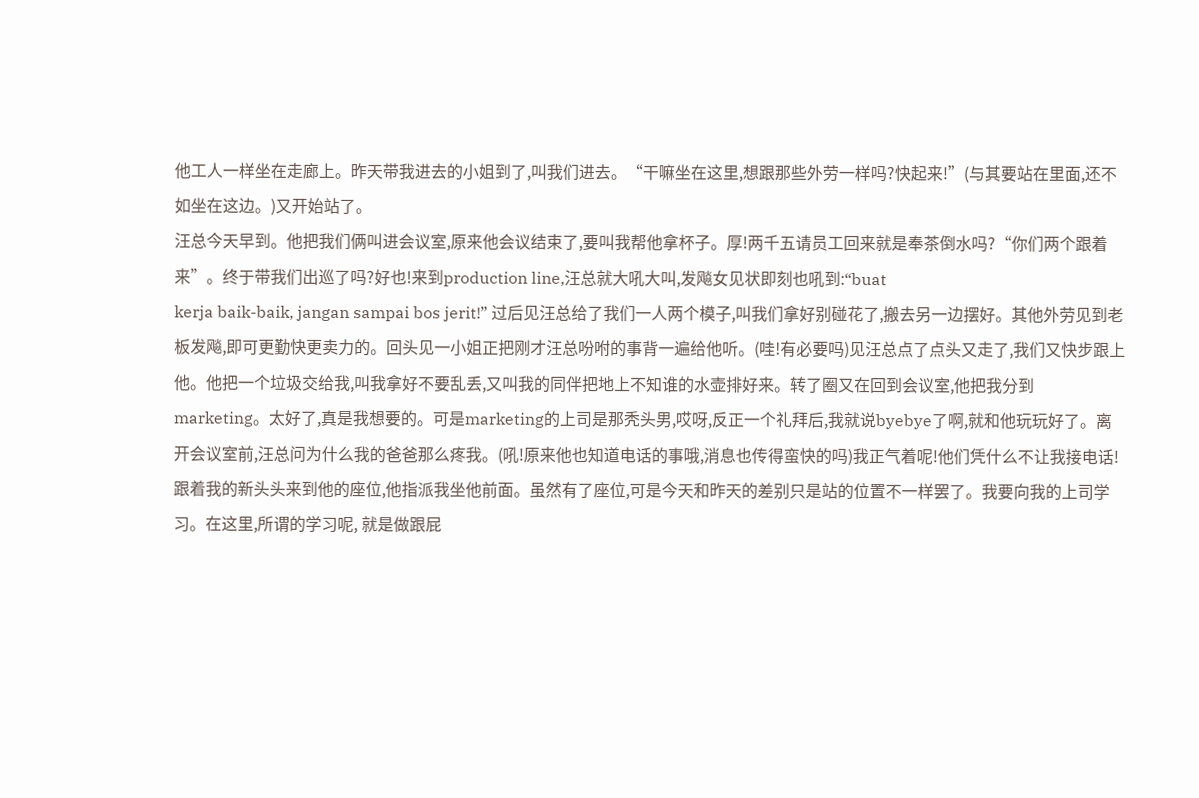他工人一样坐在走廊上。昨天带我进去的小姐到了,叫我们进去。“干嘛坐在这里,想跟那些外劳一样吗?快起来!”(与其要站在里面,还不如坐在这边。)又开始站了。
汪总今天早到。他把我们俩叫进会议室,原来他会议结束了,要叫我帮他拿杯子。厚!两千五请员工回来就是奉茶倒水吗?“你们两个跟着来”。终于带我们出巡了吗?好也!来到production line,汪总就大吼大叫,发飚女见状即刻也吼到:“buat
kerja baik-baik, jangan sampai bos jerit!” 过后见汪总给了我们一人两个模子,叫我们拿好别碰花了,搬去另一边摆好。其他外劳见到老板发飚,即可更勤快更卖力的。回头见一小姐正把刚才汪总吩咐的事背一遍给他听。(哇!有必要吗)见汪总点了点头又走了,我们又快步跟上他。他把一个垃圾交给我,叫我拿好不要乱丢,又叫我的同伴把地上不知谁的水壶排好来。转了圈又在回到会议室,他把我分到marketing。太好了,真是我想要的。可是marketing的上司是那秃头男,哎呀,反正一个礼拜后,我就说byebye了啊,就和他玩玩好了。离开会议室前,汪总问为什么我的爸爸那么疼我。(吼!原来他也知道电话的事哦,消息也传得蛮快的吗)我正气着呢!他们凭什么不让我接电话!
跟着我的新头头来到他的座位,他指派我坐他前面。虽然有了座位,可是今天和昨天的差别只是站的位置不一样罢了。我要向我的上司学习。在这里,所谓的学习呢, 就是做跟屁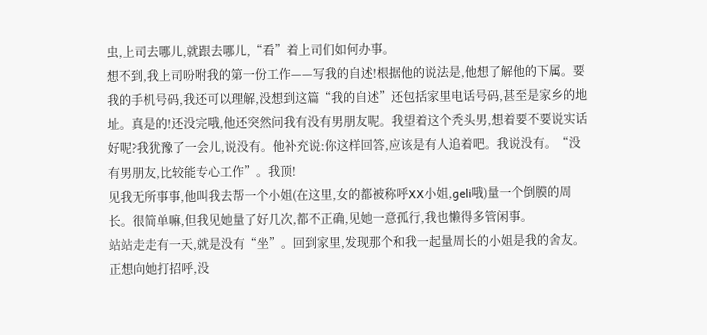虫,上司去哪儿,就跟去哪儿,“看”着上司们如何办事。
想不到,我上司吩咐我的第一份工作——写我的自述!根据他的说法是,他想了解他的下属。要我的手机号码,我还可以理解,没想到这篇“我的自述”还包括家里电话号码,甚至是家乡的地址。真是的!还没完哦,他还突然问我有没有男朋友呢。我望着这个秃头男,想着要不要说实话好呢?我犹豫了一会儿,说没有。他补充说:你这样回答,应该是有人追着吧。我说没有。“没有男朋友,比较能专心工作”。我顶!
见我无所事事,他叫我去帮一个小姐(在这里,女的都被称呼XX小姐,geli哦)量一个倒膜的周长。很简单嘛,但我见她量了好几次,都不正确,见她一意孤行,我也懒得多管闲事。
站站走走有一天,就是没有“坐”。回到家里,发现那个和我一起量周长的小姐是我的舍友。正想向她打招呼,没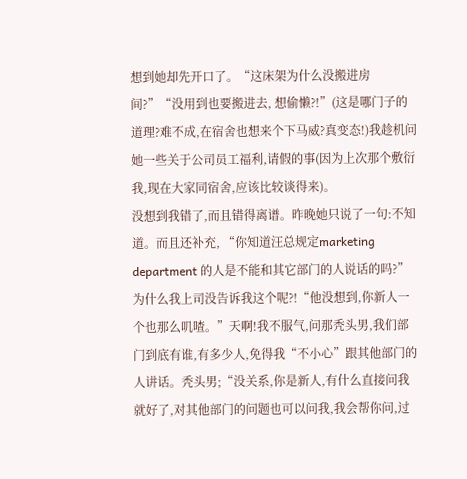想到她却先开口了。“这床架为什么没搬进房间?”“没用到也要搬进去, 想偷懒?!”(这是哪门子的道理?难不成,在宿舍也想来个下马威?真变态!)我趁机问她一些关于公司员工福利,请假的事(因为上次那个敷衍我,现在大家同宿舍,应该比较谈得来)。
没想到我错了,而且错得离谱。昨晚她只说了一句:不知道。而且还补充, “你知道汪总规定marketing department 的人是不能和其它部门的人说话的吗?”为什么我上司没告诉我这个呢?!“他没想到,你新人一个也那么叽喳。”天啊!我不服气,问那秃头男,我们部门到底有谁,有多少人,免得我“不小心”跟其他部门的人讲话。秃头男;“没关系,你是新人,有什么直接问我就好了,对其他部门的问题也可以问我,我会帮你问,过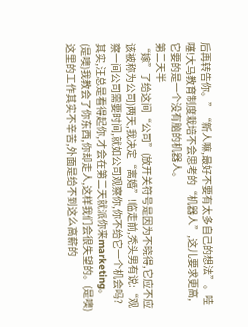后再转告你。”“新人嘛,最好不要有太多自己的想法”。哇噻!大马教育制度栽培不会思考的“机器人”,这儿要求更高,它要的是一个没有脑的机器人。
第二天半
“嫁”了给这间“公司”(放开关符号是因为不晓得,它应不应该被称为公司)两天,我决定“离婚”!临走前,秃头男有说:“观察一间公司需要时间,就如公司观察你,你不给它一个机会吗?其实,汪总是看得起你,才会在第二天就派你来marketing。(是噢)我教会了你东西,你却走人,这样我们会很失望的。(是噢)这里的工作其实不辛苦,外面是给不到这么高薪的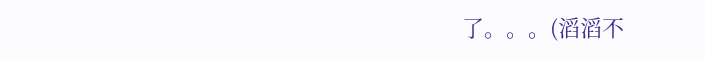了。。。(滔滔不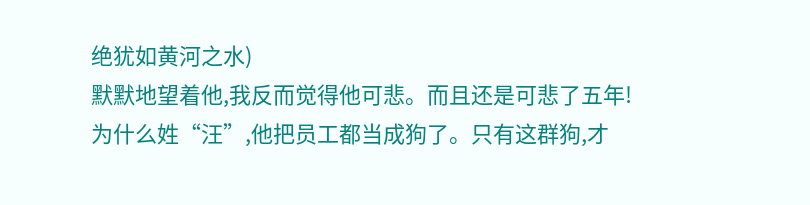绝犹如黄河之水)
默默地望着他,我反而觉得他可悲。而且还是可悲了五年!为什么姓“汪”,他把员工都当成狗了。只有这群狗,才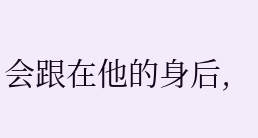会跟在他的身后,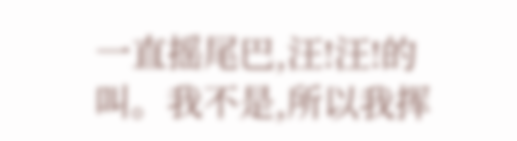一直摇尾巴,汪!汪!的叫。我不是,所以我挥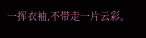一挥衣袖,不带走一片云彩。